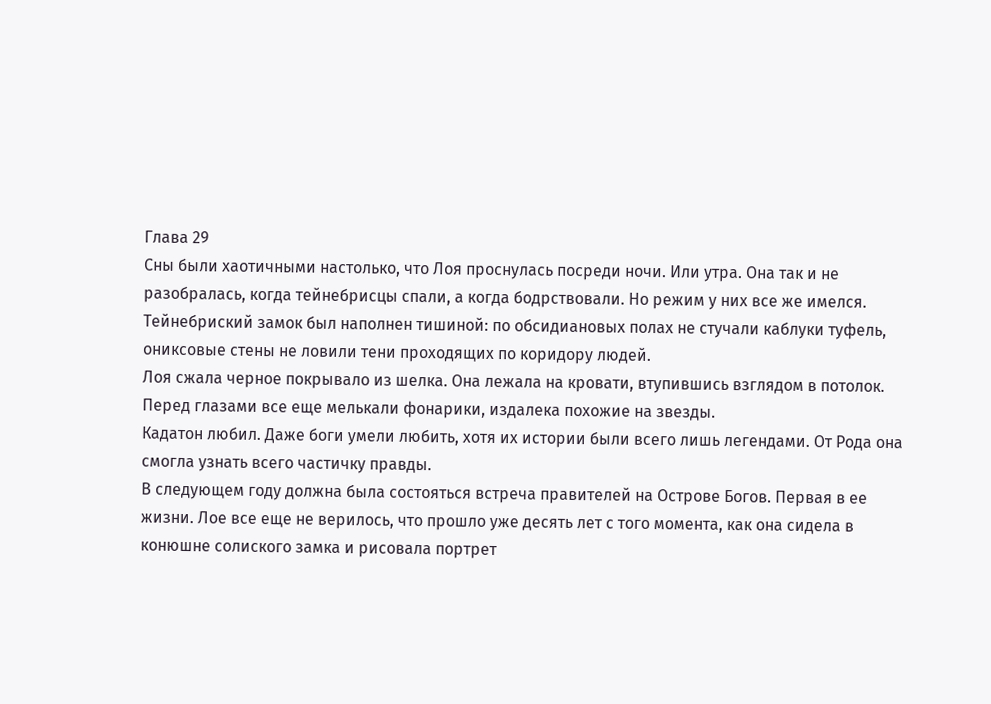Глава 29
Сны были хаотичными настолько, что Лоя проснулась посреди ночи. Или утра. Она так и не разобралась, когда тейнебрисцы спали, а когда бодрствовали. Но режим у них все же имелся. Тейнебриский замок был наполнен тишиной: по обсидиановых полах не стучали каблуки туфель, ониксовые стены не ловили тени проходящих по коридору людей.
Лоя сжала черное покрывало из шелка. Она лежала на кровати, втупившись взглядом в потолок. Перед глазами все еще мелькали фонарики, издалека похожие на звезды.
Кадатон любил. Даже боги умели любить, хотя их истории были всего лишь легендами. От Рода она смогла узнать всего частичку правды.
В следующем году должна была состояться встреча правителей на Острове Богов. Первая в ее жизни. Лое все еще не верилось, что прошло уже десять лет с того момента, как она сидела в конюшне солиского замка и рисовала портрет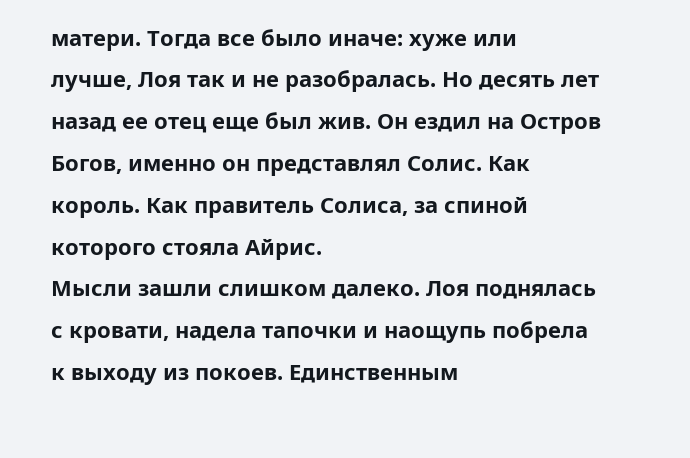матери. Тогда все было иначе: хуже или лучше, Лоя так и не разобралась. Но десять лет назад ее отец еще был жив. Он ездил на Остров Богов, именно он представлял Солис. Как король. Как правитель Солиса, за спиной которого стояла Айрис.
Мысли зашли слишком далеко. Лоя поднялась с кровати, надела тапочки и наощупь побрела к выходу из покоев. Единственным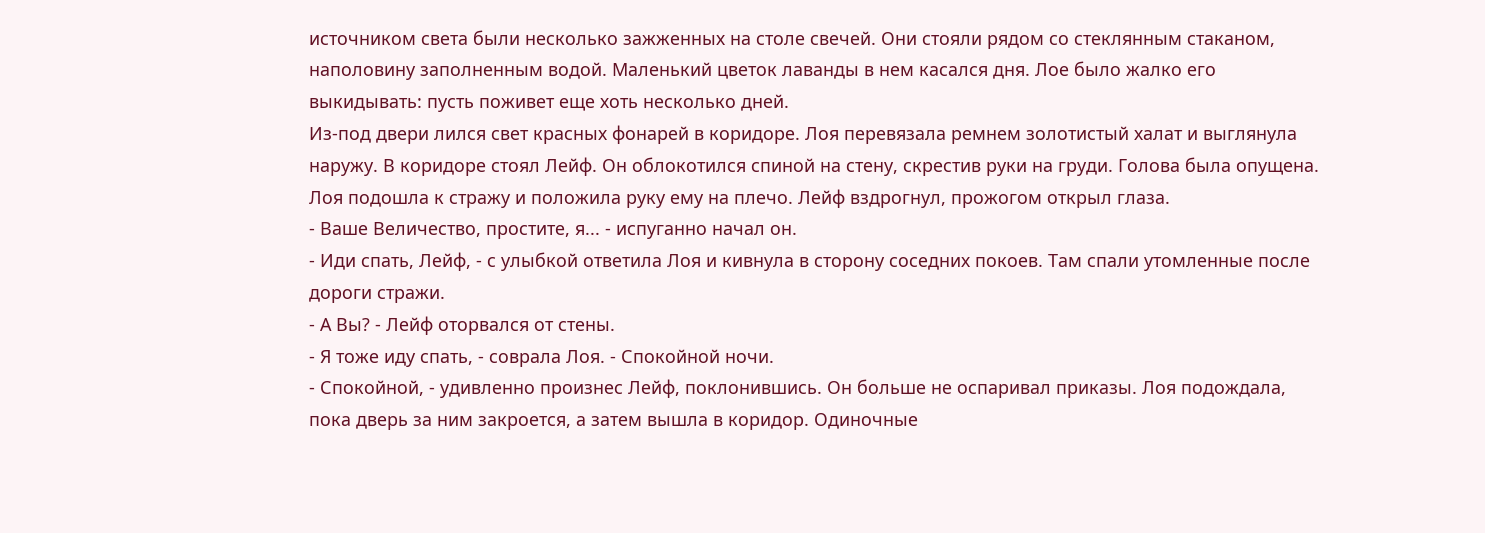источником света были несколько зажженных на столе свечей. Они стояли рядом со стеклянным стаканом, наполовину заполненным водой. Маленький цветок лаванды в нем касался дня. Лое было жалко его выкидывать: пусть поживет еще хоть несколько дней.
Из-под двери лился свет красных фонарей в коридоре. Лоя перевязала ремнем золотистый халат и выглянула наружу. В коридоре стоял Лейф. Он облокотился спиной на стену, скрестив руки на груди. Голова была опущена. Лоя подошла к стражу и положила руку ему на плечо. Лейф вздрогнул, прожогом открыл глаза.
- Ваше Величество, простите, я... - испуганно начал он.
- Иди спать, Лейф, - с улыбкой ответила Лоя и кивнула в сторону соседних покоев. Там спали утомленные после дороги стражи.
- А Вы? - Лейф оторвался от стены.
- Я тоже иду спать, - соврала Лоя. - Спокойной ночи.
- Спокойной, - удивленно произнес Лейф, поклонившись. Он больше не оспаривал приказы. Лоя подождала, пока дверь за ним закроется, а затем вышла в коридор. Одиночные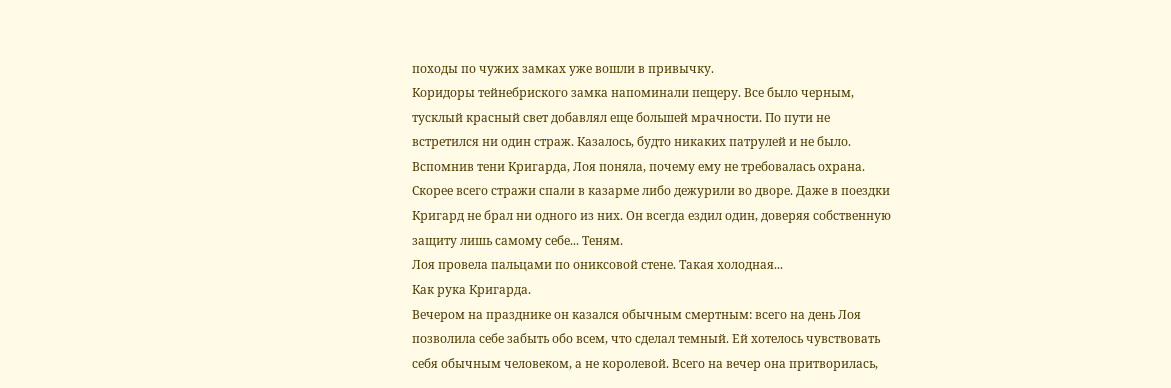походы по чужих замках уже вошли в привычку.
Коридоры тейнебриского замка напоминали пещеру. Все было черным, тусклый красный свет добавлял еще большей мрачности. По пути не встретился ни один страж. Казалось, будто никаких патрулей и не было. Вспомнив тени Кригарда, Лоя поняла, почему ему не требовалась охрана. Скорее всего стражи спали в казарме либо дежурили во дворе. Даже в поездки Кригард не брал ни одного из них. Он всегда ездил один, доверяя собственную защиту лишь самому себе... Теням.
Лоя провела пальцами по ониксовой стене. Такая холодная...
Как рука Кригарда.
Вечером на празднике он казался обычным смертным: всего на день Лоя позволила себе забыть обо всем, что сделал темный. Ей хотелось чувствовать себя обычным человеком, а не королевой. Всего на вечер она притворилась,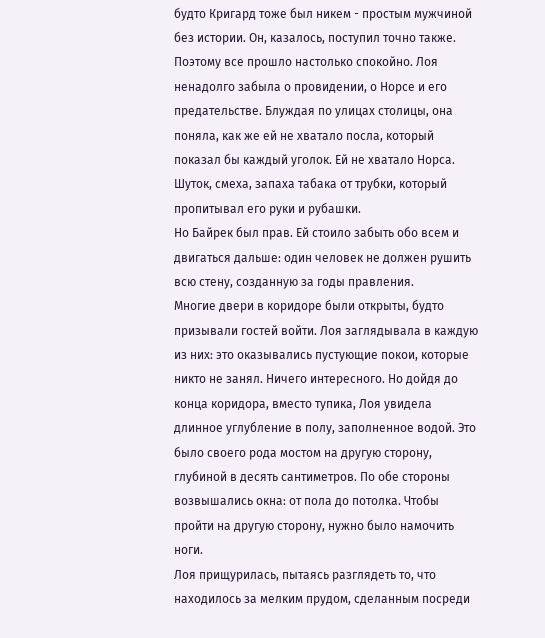будто Кригард тоже был никем - простым мужчиной без истории. Он, казалось, поступил точно также. Поэтому все прошло настолько спокойно. Лоя ненадолго забыла о провидении, о Норсе и его предательстве. Блуждая по улицах столицы, она поняла, как же ей не хватало посла, который показал бы каждый уголок. Ей не хватало Норса. Шуток, смеха, запаха табака от трубки, который пропитывал его руки и рубашки.
Но Байрек был прав. Ей стоило забыть обо всем и двигаться дальше: один человек не должен рушить всю стену, созданную за годы правления.
Многие двери в коридоре были открыты, будто призывали гостей войти. Лоя заглядывала в каждую из них: это оказывались пустующие покои, которые никто не занял. Ничего интересного. Но дойдя до конца коридора, вместо тупика, Лоя увидела длинное углубление в полу, заполненное водой. Это было своего рода мостом на другую сторону, глубиной в десять сантиметров. По обе стороны возвышались окна: от пола до потолка. Чтобы пройти на другую сторону, нужно было намочить ноги.
Лоя прищурилась, пытаясь разглядеть то, что находилось за мелким прудом, сделанным посреди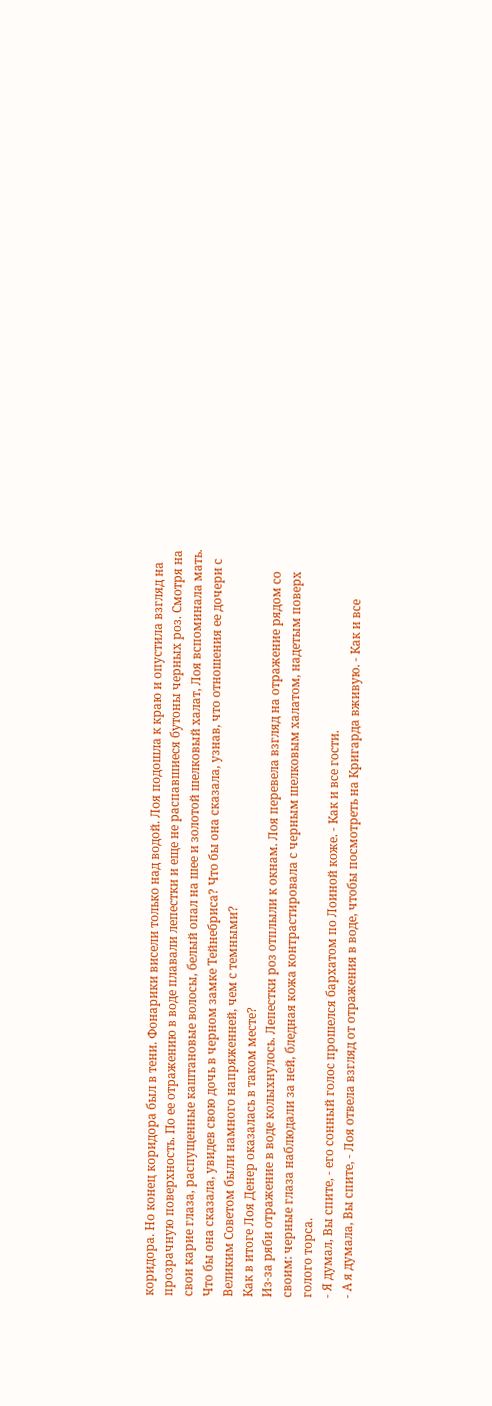коридора. Но конец коридора был в тени. Фонарики висели только над водой. Лоя подошла к краю и опустила взгляд на прозрачную поверхность. По ее отражению в воде плавали лепестки и еще не распавшиеся бутоны черных роз. Смотря на свои карие глаза, распущенные каштановые волосы, белый опал на шее и золотой шелковый халат, Лоя вспоминала мать. Что бы она сказала, увидев свою дочь в черном замке Тейнебриса? Что бы она сказала, узнав, что отношения ее дочери с Великим Советом были намного напряженней, чем с темными?
Как в итоге Лоя Денер оказалась в таком месте?
Из-за ряби отражение в воде колыхнулось. Лепестки роз отплыли к окнам. Лоя перевела взгляд на отражение рядом со своим: черные глаза наблюдали за ней, бледная кожа контрастировала с черным шелковым халатом, надетым поверх голого торса.
- Я думал, Вы спите, - его сонный голос прошелся бархатом по Лоиной коже. - Как и все гости.
- А я думала, Вы спите, - Лоя отвела взгляд от отражения в воде, чтобы посмотреть на Кригарда вживую. - Как и все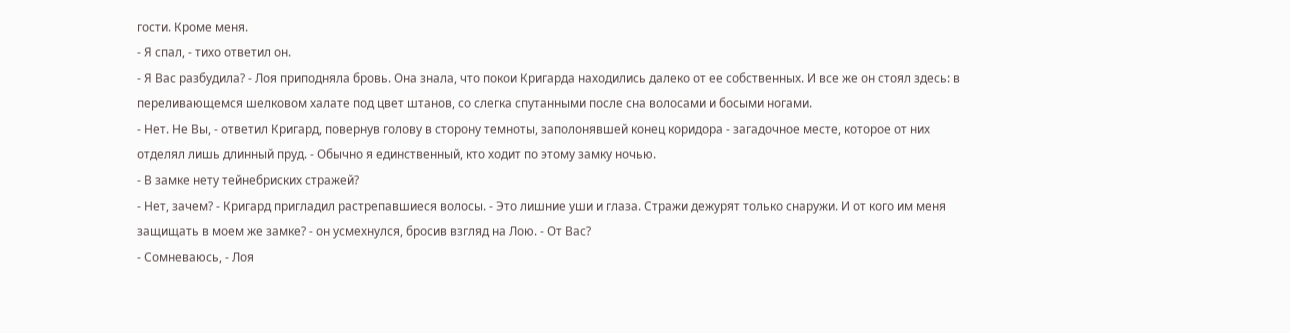гости. Кроме меня.
- Я спал, - тихо ответил он.
- Я Вас разбудила? - Лоя приподняла бровь. Она знала, что покои Кригарда находились далеко от ее собственных. И все же он стоял здесь: в переливающемся шелковом халате под цвет штанов, со слегка спутанными после сна волосами и босыми ногами.
- Нет. Не Вы, - ответил Кригард, повернув голову в сторону темноты, заполонявшей конец коридора - загадочное месте, которое от них отделял лишь длинный пруд. - Обычно я единственный, кто ходит по этому замку ночью.
- В замке нету тейнебриских стражей?
- Нет, зачем? - Кригард пригладил растрепавшиеся волосы. - Это лишние уши и глаза. Стражи дежурят только снаружи. И от кого им меня защищать в моем же замке? - он усмехнулся, бросив взгляд на Лою. - От Вас?
- Сомневаюсь, - Лоя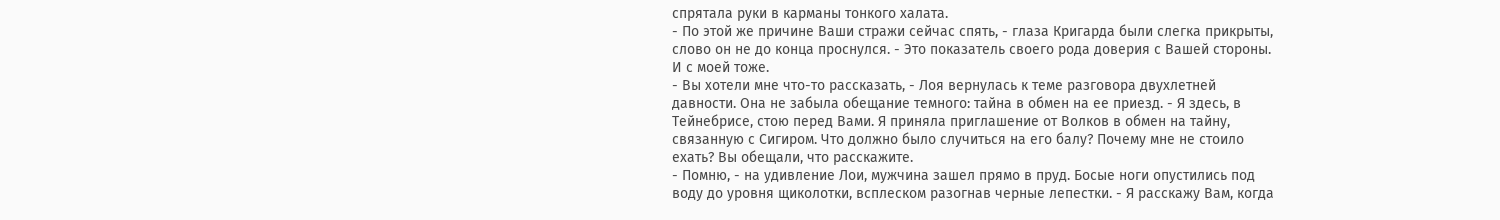спрятала руки в карманы тонкого халата.
- По этой же причине Ваши стражи сейчас спять, - глаза Кригарда были слегка прикрыты, слово он не до конца проснулся. - Это показатель своего рода доверия с Вашей стороны. И с моей тоже.
- Вы хотели мне что-то рассказать, - Лоя вернулась к теме разговора двухлетней давности. Она не забыла обещание темного: тайна в обмен на ее приезд. - Я здесь, в Тейнебрисе, стою перед Вами. Я приняла приглашение от Волков в обмен на тайну, связанную с Сигиром. Что должно было случиться на его балу? Почему мне не стоило ехать? Вы обещали, что расскажите.
- Помню, - на удивление Лои, мужчина зашел прямо в пруд. Босые ноги опустились под воду до уровня щиколотки, всплеском разогнав черные лепестки. - Я расскажу Вам, когда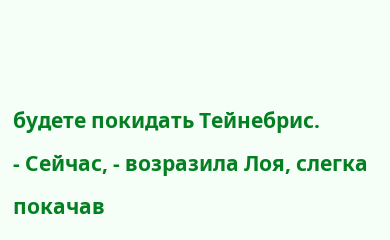будете покидать Тейнебрис.
- Сейчас, - возразила Лоя, слегка покачав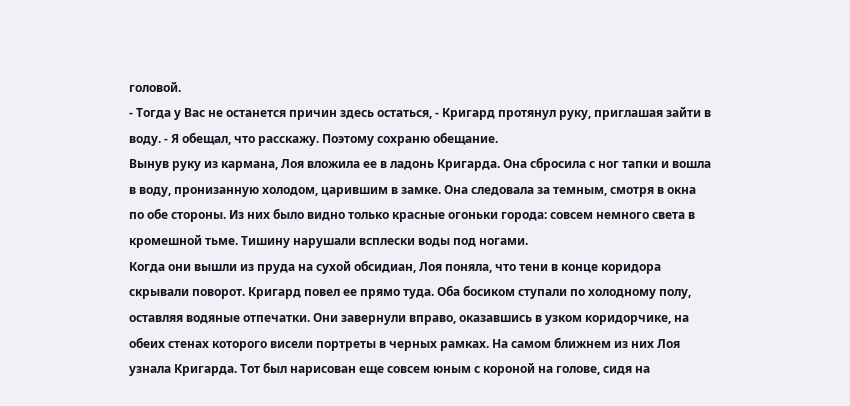головой.
- Тогда у Вас не останется причин здесь остаться, - Кригард протянул руку, приглашая зайти в воду. - Я обещал, что расскажу. Поэтому сохраню обещание.
Вынув руку из кармана, Лоя вложила ее в ладонь Кригарда. Она сбросила с ног тапки и вошла в воду, пронизанную холодом, царившим в замке. Она следовала за темным, смотря в окна по обе стороны. Из них было видно только красные огоньки города: совсем немного света в кромешной тьме. Тишину нарушали всплески воды под ногами.
Когда они вышли из пруда на сухой обсидиан, Лоя поняла, что тени в конце коридора скрывали поворот. Кригард повел ее прямо туда. Оба босиком ступали по холодному полу, оставляя водяные отпечатки. Они завернули вправо, оказавшись в узком коридорчике, на обеих стенах которого висели портреты в черных рамках. На самом ближнем из них Лоя узнала Кригарда. Тот был нарисован еще совсем юным с короной на голове, сидя на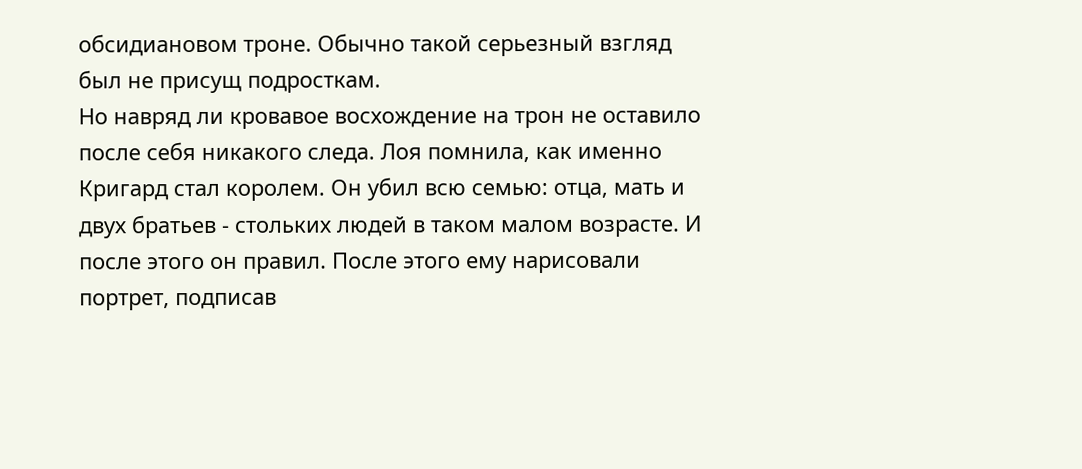обсидиановом троне. Обычно такой серьезный взгляд был не присущ подросткам.
Но навряд ли кровавое восхождение на трон не оставило после себя никакого следа. Лоя помнила, как именно Кригард стал королем. Он убил всю семью: отца, мать и двух братьев - стольких людей в таком малом возрасте. И после этого он правил. После этого ему нарисовали портрет, подписав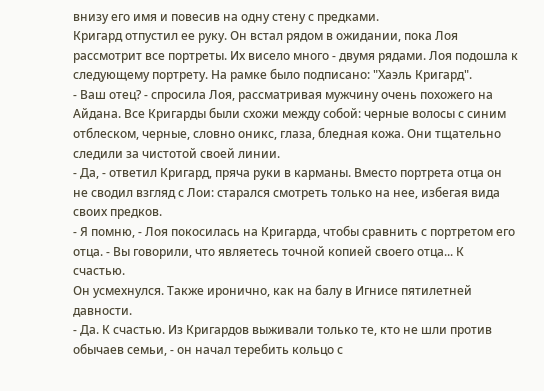внизу его имя и повесив на одну стену с предками.
Кригард отпустил ее руку. Он встал рядом в ожидании, пока Лоя рассмотрит все портреты. Их висело много - двумя рядами. Лоя подошла к следующему портрету. На рамке было подписано: "Хаэль Кригард".
- Ваш отец? - спросила Лоя, рассматривая мужчину очень похожего на Айдана. Все Кригарды были схожи между собой: черные волосы с синим отблеском, черные, словно оникс, глаза, бледная кожа. Они тщательно следили за чистотой своей линии.
- Да, - ответил Кригард, пряча руки в карманы. Вместо портрета отца он не сводил взгляд с Лои: старался смотреть только на нее, избегая вида своих предков.
- Я помню, - Лоя покосилась на Кригарда, чтобы сравнить с портретом его отца. - Вы говорили, что являетесь точной копией своего отца... К счастью.
Он усмехнулся. Также иронично, как на балу в Игнисе пятилетней давности.
- Да. К счастью. Из Кригардов выживали только те, кто не шли против обычаев семьи, - он начал теребить кольцо с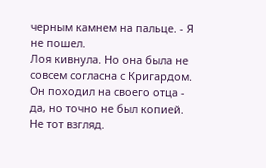черным камнем на пальце. - Я не пошел.
Лоя кивнула. Но она была не совсем согласна с Кригардом. Он походил на своего отца - да, но точно не был копией. Не тот взгляд.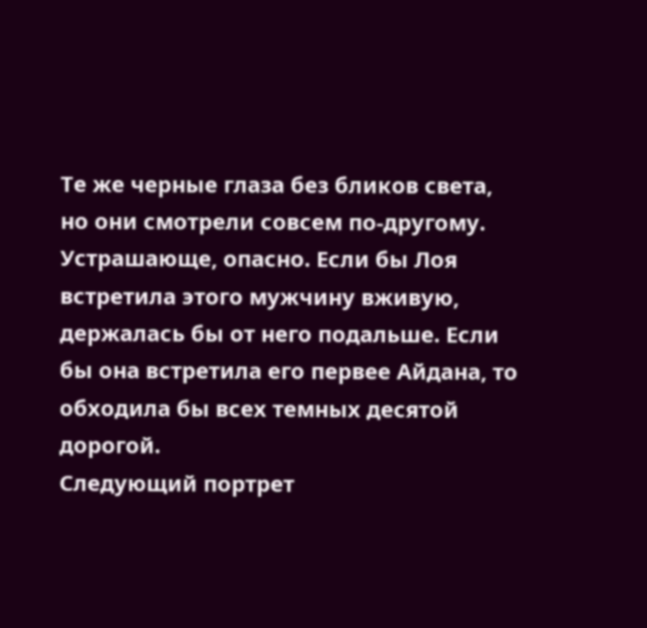Те же черные глаза без бликов света, но они смотрели совсем по-другому. Устрашающе, опасно. Если бы Лоя встретила этого мужчину вживую, держалась бы от него подальше. Если бы она встретила его первее Айдана, то обходила бы всех темных десятой дорогой.
Следующий портрет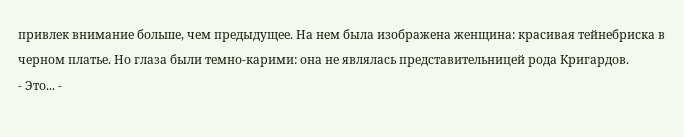привлек внимание больше, чем предыдущее. На нем была изображена женщина: красивая тейнебриска в черном платье. Но глаза были темно-карими: она не являлась представительницей рода Кригардов.
- Это... -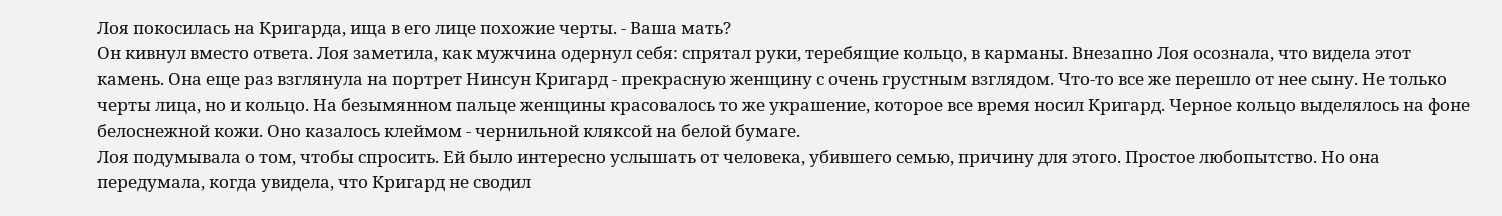Лоя покосилась на Кригарда, ища в его лице похожие черты. - Ваша мать?
Он кивнул вместо ответа. Лоя заметила, как мужчина одернул себя: спрятал руки, теребящие кольцо, в карманы. Внезапно Лоя осознала, что видела этот камень. Она еще раз взглянула на портрет Нинсун Кригард - прекрасную женщину с очень грустным взглядом. Что-то все же перешло от нее сыну. Не только черты лица, но и кольцо. На безымянном пальце женщины красовалось то же украшение, которое все время носил Кригард. Черное кольцо выделялось на фоне белоснежной кожи. Оно казалось клеймом - чернильной кляксой на белой бумаге.
Лоя подумывала о том, чтобы спросить. Ей было интересно услышать от человека, убившего семью, причину для этого. Простое любопытство. Но она передумала, когда увидела, что Кригард не сводил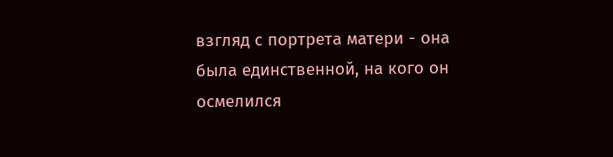взгляд с портрета матери - она была единственной, на кого он осмелился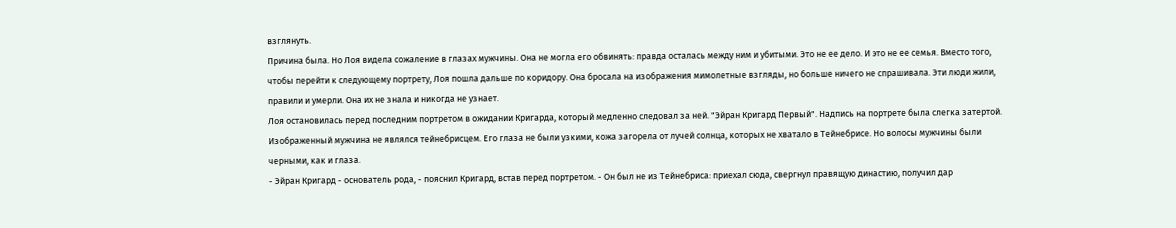взглянуть.
Причина была. Но Лоя видела сожаление в глазах мужчины. Она не могла его обвинять: правда осталась между ним и убитыми. Это не ее дело. И это не ее семья. Вместо того, чтобы перейти к следующему портрету, Лоя пошла дальше по коридору. Она бросала на изображения мимолетные взгляды, но больше ничего не спрашивала. Эти люди жили, правили и умерли. Она их не знала и никогда не узнает.
Лоя остановилась перед последним портретом в ожидании Кригарда, который медленно следовал за ней. "Эйран Кригард Первый". Надпись на портрете была слегка затертой. Изображенный мужчина не являлся тейнебрисцем. Его глаза не были узкими, кожа загорела от лучей солнца, которых не хватало в Тейнебрисе. Но волосы мужчины были черными, как и глаза.
- Эйран Кригард - основатель рода, - пояснил Кригард, встав перед портретом. - Он был не из Тейнебриса: приехал сюда, свергнул правящую династию, получил дар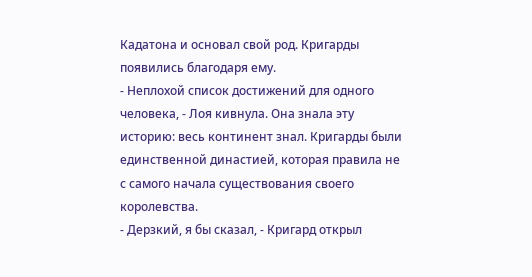Кадатона и основал свой род. Кригарды появились благодаря ему.
- Неплохой список достижений для одного человека, - Лоя кивнула. Она знала эту историю: весь континент знал. Кригарды были единственной династией, которая правила не с самого начала существования своего королевства.
- Дерзкий, я бы сказал, - Кригард открыл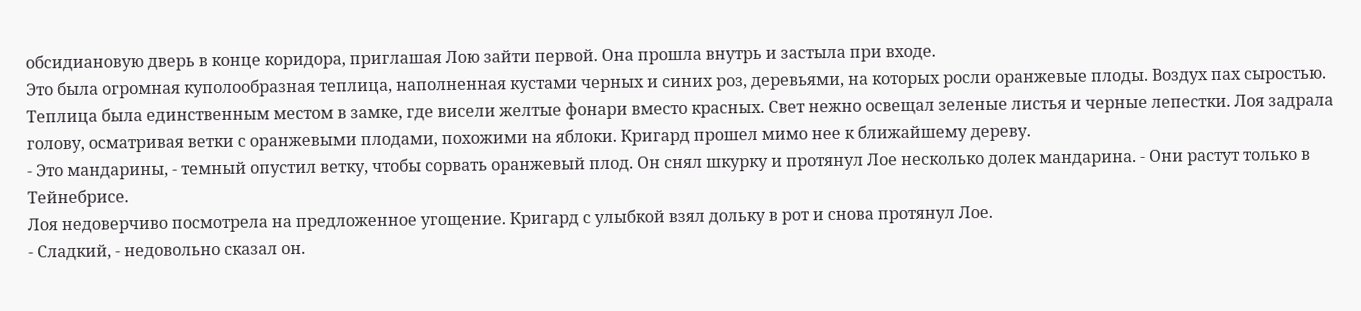обсидиановую дверь в конце коридора, приглашая Лою зайти первой. Она прошла внутрь и застыла при входе.
Это была огромная куполообразная теплица, наполненная кустами черных и синих роз, деревьями, на которых росли оранжевые плоды. Воздух пах сыростью. Теплица была единственным местом в замке, где висели желтые фонари вместо красных. Свет нежно освещал зеленые листья и черные лепестки. Лоя задрала голову, осматривая ветки с оранжевыми плодами, похожими на яблоки. Кригард прошел мимо нее к ближайшему дереву.
- Это мандарины, - темный опустил ветку, чтобы сорвать оранжевый плод. Он снял шкурку и протянул Лое несколько долек мандарина. - Они растут только в Тейнебрисе.
Лоя недоверчиво посмотрела на предложенное угощение. Кригард с улыбкой взял дольку в рот и снова протянул Лое.
- Сладкий, - недовольно сказал он.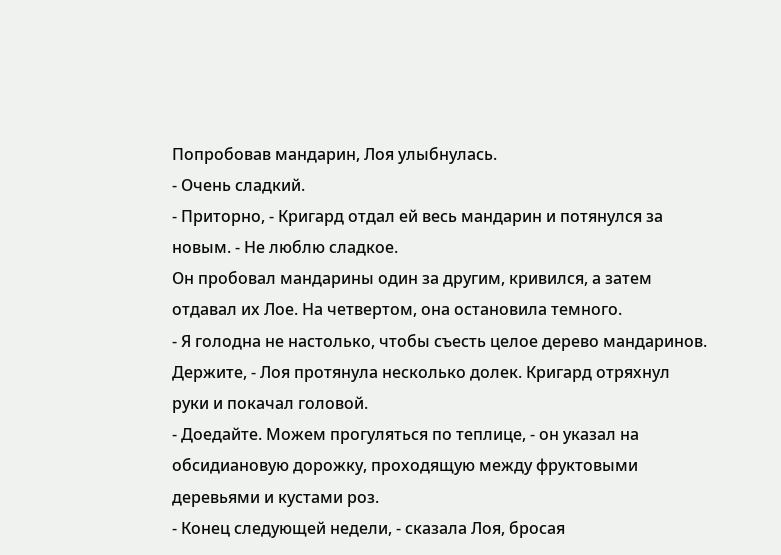Попробовав мандарин, Лоя улыбнулась.
- Очень сладкий.
- Приторно, - Кригард отдал ей весь мандарин и потянулся за новым. - Не люблю сладкое.
Он пробовал мандарины один за другим, кривился, а затем отдавал их Лое. На четвертом, она остановила темного.
- Я голодна не настолько, чтобы съесть целое дерево мандаринов. Держите, - Лоя протянула несколько долек. Кригард отряхнул руки и покачал головой.
- Доедайте. Можем прогуляться по теплице, - он указал на обсидиановую дорожку, проходящую между фруктовыми деревьями и кустами роз.
- Конец следующей недели, - сказала Лоя, бросая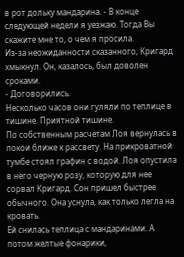в рот дольку мандарина. - В конце следующей недели я уезжаю. Тогда Вы скажите мне то, о чем я просила.
Из-за неожиданности сказанного, Кригард хмыкнул. Он, казалось, был доволен сроками.
- Договорились.
Несколько часов они гуляли по теплице в тишине. Приятной тишине.
По собственным расчетам Лоя вернулась в покои ближе к рассвету. На прикроватной тумбе стоял графин с водой. Лоя опустила в него черную розу, которую для нее сорвал Кригард. Сон пришел быстрее обычного. Она уснула, как только легла на кровать.
Ей снилась теплица с мандаринами. А потом желтые фонарики,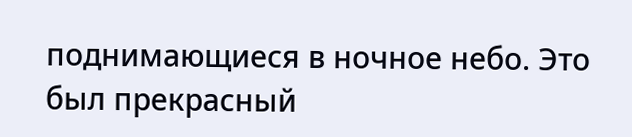поднимающиеся в ночное небо. Это был прекрасный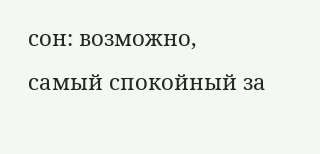сон: возможно, самый спокойный за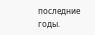последние годы.